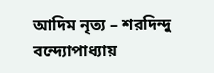আদিম নৃত্য – শরদিন্দু বন্দ্যোপাধ্যায়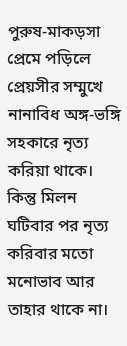পুরুষ-মাকড়সা প্রেমে পড়িলে প্রেয়সীর সম্মুখে নানাবিধ অঙ্গ-ভঙ্গি সহকারে নৃত্য করিয়া থাকে। কিন্তু মিলন ঘটিবার পর নৃত্য করিবার মতো মনোভাব আর তাহার থাকে না।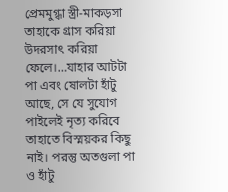প্রেমমুগ্ধা স্ত্রী-মাকড়সা তাহাকে গ্রাস করিয়া উদরসাৎ করিয়া ফেলে।…যাহার আটটা পা এবং ষোলটা হাঁটু আছে, সে যে সুযোগ পাইলেই নৃত্য করিবে তাহাতে বিস্ময়কর কিছু নাই। পরন্তু অতগুলা পা ও হাঁটু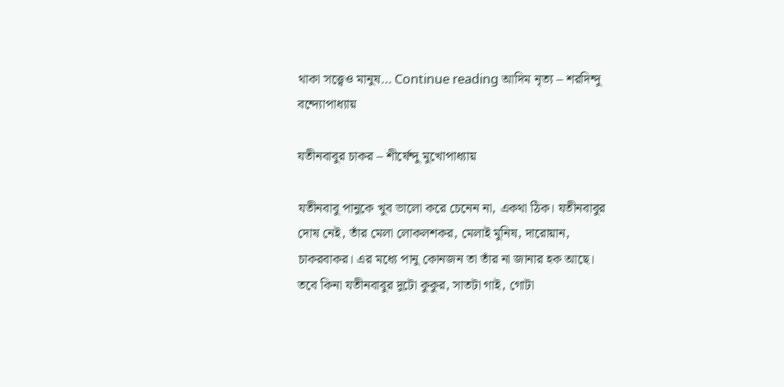থাকা সত্ত্বেও মানুষ… Continue reading আদিম নৃত্য – শরদিন্দু বন্দ্যোপাধ্যায়

যতীনবাবুর চাকর – শীর্ষেন্দু মুখোপাধ্যায়

যতীনবাবু পানুকে খুব ভালো করে চেনেন না, একথা ঠিক। যতীনবাবুর দোষ নেই, তাঁর মেলা লোকলশকর, মেলাই মুনিষ, দারোয়ান, চাকরবাকর। এর মধ্যে পানু কোনজন তা তাঁর না জানার হক আছে। তবে কিনা যতীনবাবুর দুটো কুকুর, সাতটা গাই, গোটা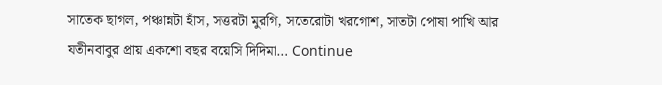সাতেক ছাগল, পঞ্চান্নটা হাঁস, সত্তরটা মুরগি, সতেরোটা খরগোশ, সাতটা পোষা পাখি আর যতীনবাবুর প্রায় একশো বছর বয়েসি দিদিমা… Continue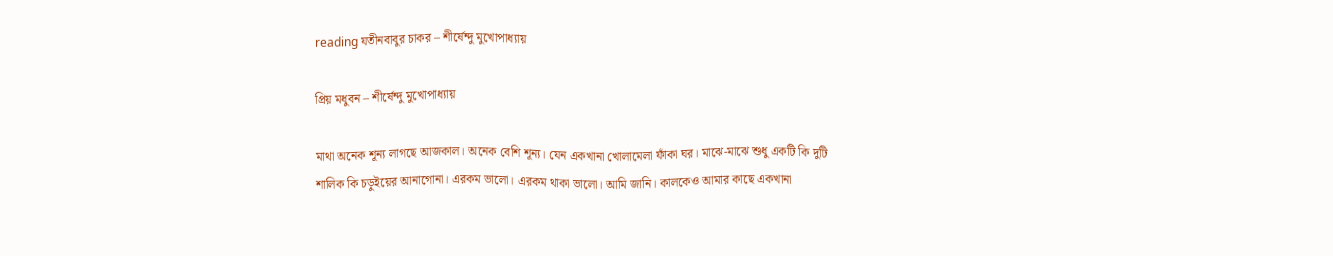reading যতীনবাবুর চাকর – শীর্ষেন্দু মুখোপাধ্যায়

প্রিয় মধুবন – শীর্ষেন্দু মুখোপাধ্যায়

মাথা অনেক শূন্য লাগছে আজকাল। অনেক বেশি শূন্য। যেন একখানা খোলামেলা ফাঁকা ঘর। মাঝে-মাঝে শুধু একটি কি দুটি শালিক কি চড়ুইয়ের আনাগোনা। এরকম ভালো। এরকম থাকা ভালো। আমি জানি। কালকেও আমার কাছে একখানা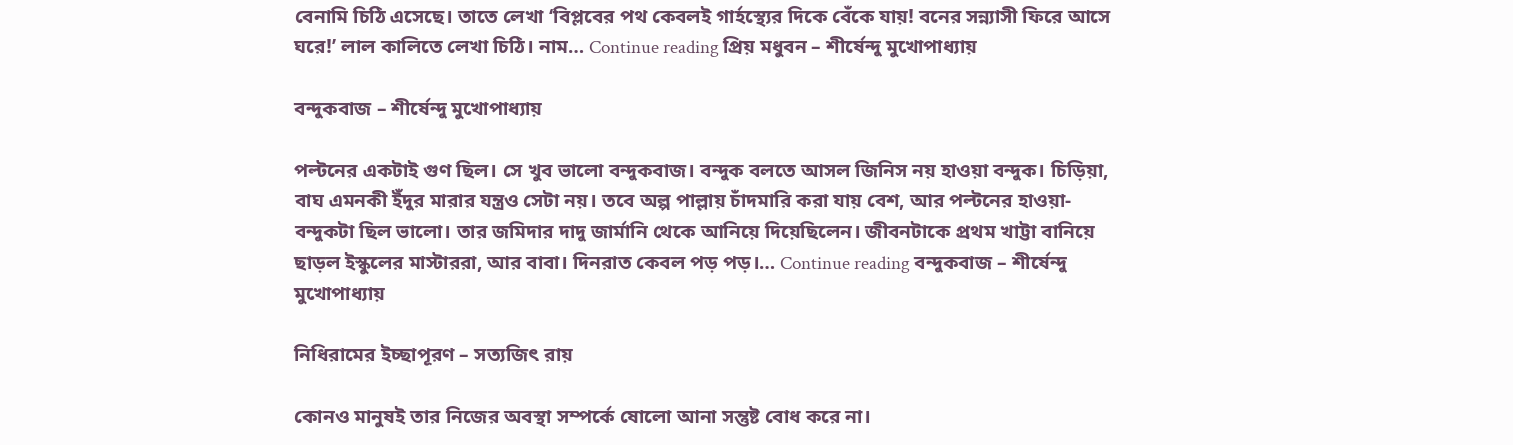বেনামি চিঠি এসেছে। তাতে লেখা ‘বিপ্লবের পথ কেবলই গার্হস্থ্যের দিকে বেঁকে যায়! বনের সন্ন্যাসী ফিরে আসে ঘরে!’ লাল কালিতে লেখা চিঠি। নাম… Continue reading প্রিয় মধুবন – শীর্ষেন্দু মুখোপাধ্যায়

বন্দুকবাজ – শীর্ষেন্দু মুখোপাধ্যায়

পল্টনের একটাই গুণ ছিল। সে খুব ভালো বন্দুকবাজ। বন্দুক বলতে আসল জিনিস নয় হাওয়া বন্দুক। চিড়িয়া, বাঘ এমনকী ইঁদুর মারার যন্ত্রও সেটা নয়। তবে অল্প পাল্লায় চাঁদমারি করা যায় বেশ, আর পল্টনের হাওয়া-বন্দুকটা ছিল ভালো। তার জমিদার দাদু জার্মানি থেকে আনিয়ে দিয়েছিলেন। জীবনটাকে প্রথম খাট্টা বানিয়ে ছাড়ল ইস্কুলের মাস্টাররা, আর বাবা। দিনরাত কেবল পড় পড়।… Continue reading বন্দুকবাজ – শীর্ষেন্দু মুখোপাধ্যায়

নিধিরামের ইচ্ছাপূরণ – সত্যজিৎ রায়

কোনও মানুষই তার নিজের অবস্থা সম্পর্কে ষোলো আনা সন্তুষ্ট বোধ করে না।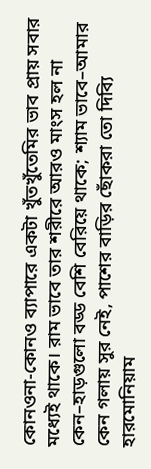কোনওনা-কোনও ব্যাপারে একটা খুঁতখুঁতেমির ভাব প্রায় সবার মধ্যেই থাকে। রাম ভাবে তার শরীরে আরও মাংস হল না কেন–হাড়গুলো বড্ড বেশি বেরিয়ে থাকে; শ্যাম ভাবে–আমার কেন গলায় সুর নেই, পাশের বাড়ির ছোঁকরা তো দিব্যি হারমোনিয়াম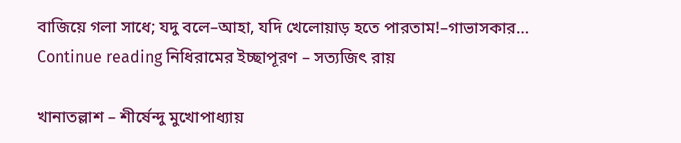বাজিয়ে গলা সাধে; যদু বলে–আহা, যদি খেলোয়াড় হতে পারতাম!–গাভাসকার… Continue reading নিধিরামের ইচ্ছাপূরণ – সত্যজিৎ রায়

খানাতল্লাশ – শীর্ষেন্দু মুখোপাধ্যায়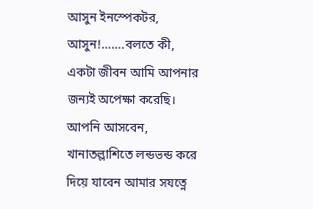আসুন ইনস্পেকটর, আসুন!…….বলতে কী, একটা জীবন আমি আপনার জন্যই অপেক্ষা করেছি। আপনি আসবেন, খানাতল্লাশিতে লন্ডভন্ড করে দিয়ে যাবেন আমার সযত্নে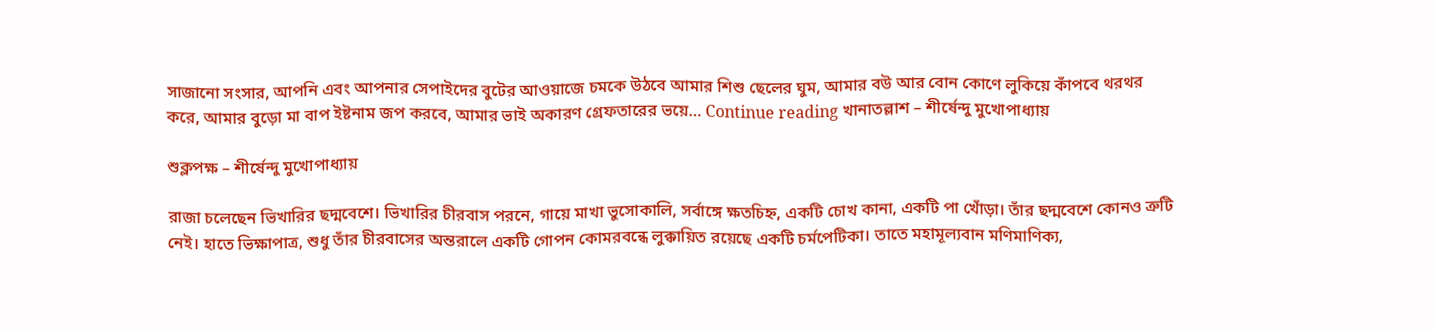সাজানো সংসার, আপনি এবং আপনার সেপাইদের বুটের আওয়াজে চমকে উঠবে আমার শিশু ছেলের ঘুম, আমার বউ আর বোন কোণে লুকিয়ে কাঁপবে থরথর করে, আমার বুড়ো মা বাপ ইষ্টনাম জপ করবে, আমার ভাই অকারণ গ্রেফতারের ভয়ে… Continue reading খানাতল্লাশ – শীর্ষেন্দু মুখোপাধ্যায়

শুক্লপক্ষ – শীর্ষেন্দু মুখোপাধ্যায়

রাজা চলেছেন ভিখারির ছদ্মবেশে। ভিখারির চীরবাস পরনে, গায়ে মাখা ভুসোকালি, সর্বাঙ্গে ক্ষতচিহ্ন, একটি চোখ কানা, একটি পা খোঁড়া। তাঁর ছদ্মবেশে কোনও ত্রুটি নেই। হাতে ভিক্ষাপাত্র, শুধু তাঁর চীরবাসের অন্তরালে একটি গোপন কোমরবন্ধে লুক্কায়িত রয়েছে একটি চর্মপেটিকা। তাতে মহামূল্যবান মণিমাণিক্য,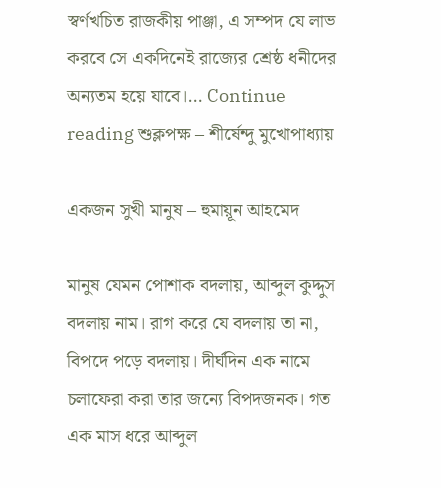স্বর্ণখচিত রাজকীয় পাঞ্জা, এ সম্পদ যে লাভ করবে সে একদিনেই রাজ্যের শ্রেষ্ঠ ধনীদের অন্যতম হয়ে যাবে।… Continue reading শুক্লপক্ষ – শীর্ষেন্দু মুখোপাধ্যায়

একজন সুখী মানুষ – হুমায়ূন আহমেদ

মানুষ যেমন পোশাক বদলায়, আব্দুল কুদ্দুস বদলায় নাম। রাগ করে যে বদলায় তা না, বিপদে পড়ে বদলায়। দীর্ঘদিন এক নামে চলাফেরা করা তার জন্যে বিপদজনক। গত এক মাস ধরে আব্দুল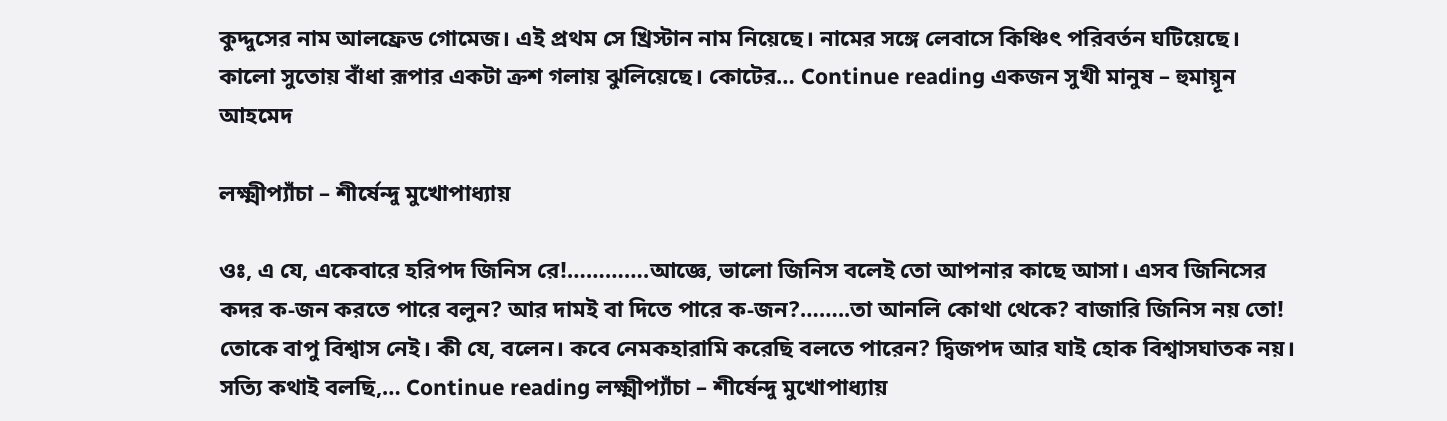কুদ্দুসের নাম আলফ্রেড গোমেজ। এই প্রথম সে খ্রিস্টান নাম নিয়েছে। নামের সঙ্গে লেবাসে কিঞ্চিৎ পরিবর্তন ঘটিয়েছে। কালো সুতোয় বাঁধা রূপার একটা ক্রশ গলায় ঝুলিয়েছে। কোটের… Continue reading একজন সুখী মানুষ – হুমায়ূন আহমেদ

লক্ষ্মীপ্যাঁচা – শীর্ষেন্দু মুখোপাধ্যায়

ওঃ, এ যে, একেবারে হরিপদ জিনিস রে!………….আজ্ঞে, ভালো জিনিস বলেই তো আপনার কাছে আসা। এসব জিনিসের কদর ক-জন করতে পারে বলুন? আর দামই বা দিতে পারে ক-জন?……..তা আনলি কোথা থেকে? বাজারি জিনিস নয় তো! তোকে বাপু বিশ্বাস নেই। কী যে, বলেন। কবে নেমকহারামি করেছি বলতে পারেন? দ্বিজপদ আর যাই হোক বিশ্বাসঘাতক নয়। সত্যি কথাই বলছি,… Continue reading লক্ষ্মীপ্যাঁচা – শীর্ষেন্দু মুখোপাধ্যায়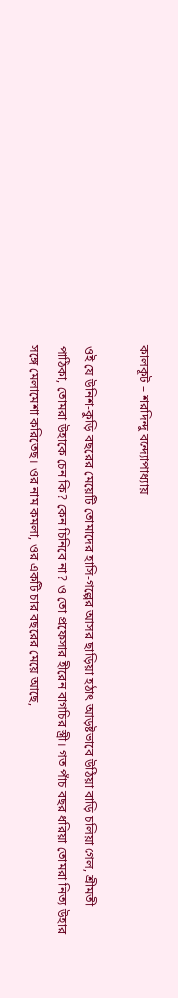কালকূট – শরদিন্দু বন্দ্যোপাধ্যায়

ওই যে উনিশ-কুড়ি বছরের মেয়েটি তোমাদের হাসি-গল্পের আসর ছাড়িয়া হঠাৎ আড়ষ্টভাবে উঠিয়া বাড়ি চলিয়া গেল, শ্রীমতী পাঠিকা, তোমরা উহাকে চেন কি? কেন চিনিবে না? ও তো প্রফেসার হীরেন বাগচির স্ত্রী। গত পাঁচ বছর ধরিয়া তোমরা নিত্য উহার সঙ্গে মেলামেশা করিতেছ। ওর নাম কমলা, ওর একটি চার বছরের মেয়ে আছে,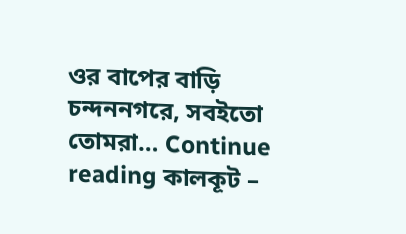ওর বাপের বাড়ি চন্দননগরে, সবইতো তোমরা… Continue reading কালকূট –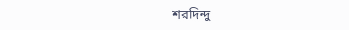শরদিন্দু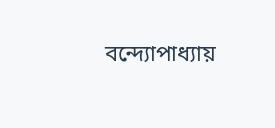বন্দ্যোপাধ্যায়